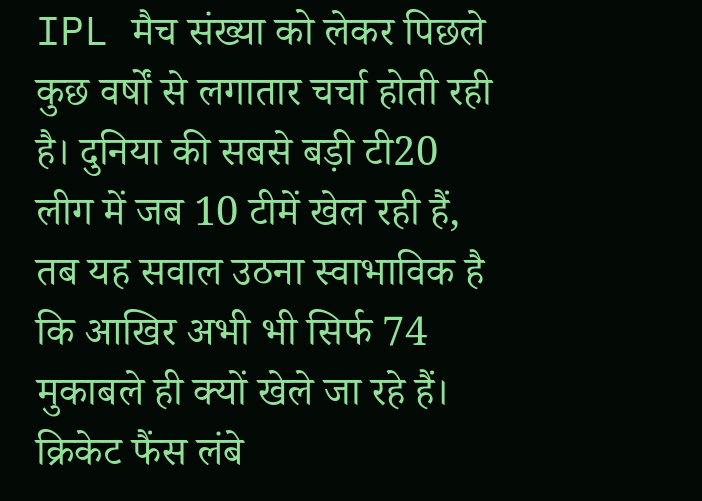IPL मैच संख्या को लेकर पिछले कुछ वर्षों से लगातार चर्चा होती रही है। दुनिया की सबसे बड़ी टी20 लीग में जब 10 टीमें खेल रही हैं, तब यह सवाल उठना स्वाभाविक है कि आखिर अभी भी सिर्फ 74 मुकाबले ही क्यों खेले जा रहे हैं। क्रिकेट फैंस लंबे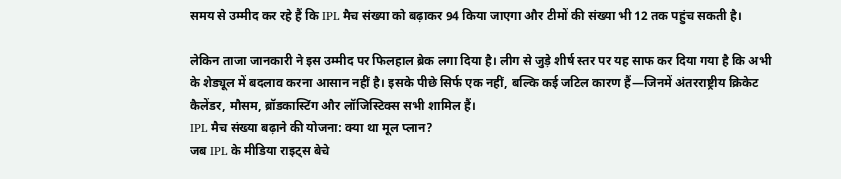समय से उम्मीद कर रहे हैं कि IPL मैच संख्या को बढ़ाकर 94 किया जाएगा और टीमों की संख्या भी 12 तक पहुंच सकती है।

लेकिन ताजा जानकारी ने इस उम्मीद पर फिलहाल ब्रेक लगा दिया है। लीग से जुड़े शीर्ष स्तर पर यह साफ कर दिया गया है कि अभी के शेड्यूल में बदलाव करना आसान नहीं है। इसके पीछे सिर्फ एक नहीं, बल्कि कई जटिल कारण हैं—जिनमें अंतरराष्ट्रीय क्रिकेट कैलेंडर, मौसम, ब्रॉडकास्टिंग और लॉजिस्टिक्स सभी शामिल हैं।
IPL मैच संख्या बढ़ाने की योजना: क्या था मूल प्लान?
जब IPL के मीडिया राइट्स बेचे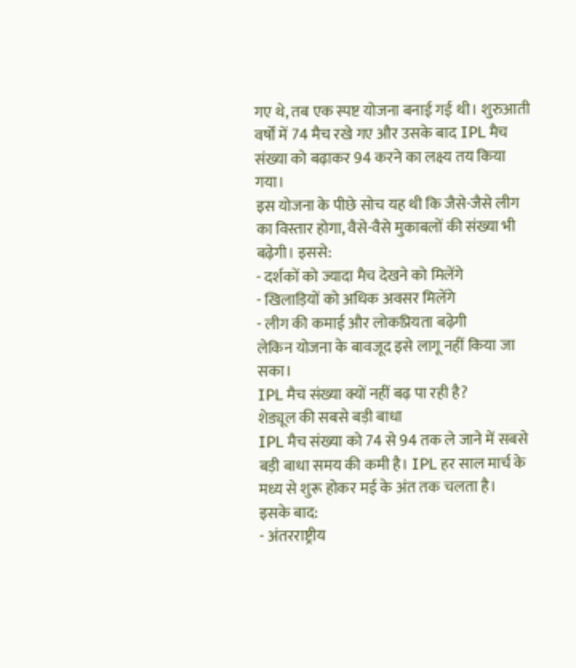गए थे, तब एक स्पष्ट योजना बनाई गई थी। शुरुआती वर्षों में 74 मैच रखे गए और उसके बाद IPL मैच संख्या को बढ़ाकर 94 करने का लक्ष्य तय किया गया।
इस योजना के पीछे सोच यह थी कि जैसे-जैसे लीग का विस्तार होगा, वैसे-वैसे मुकाबलों की संख्या भी बढ़ेगी। इससे:
- दर्शकों को ज्यादा मैच देखने को मिलेंगे
- खिलाड़ियों को अधिक अवसर मिलेंगे
- लीग की कमाई और लोकप्रियता बढ़ेगी
लेकिन योजना के बावजूद इसे लागू नहीं किया जा सका।
IPL मैच संख्या क्यों नहीं बढ़ पा रही है?
शेड्यूल की सबसे बड़ी बाधा
IPL मैच संख्या को 74 से 94 तक ले जाने में सबसे बड़ी बाधा समय की कमी है। IPL हर साल मार्च के मध्य से शुरू होकर मई के अंत तक चलता है।
इसके बाद:
- अंतरराष्ट्रीय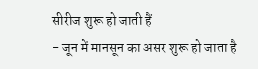सीरीज शुरू हो जाती हैं
- जून में मानसून का असर शुरू हो जाता है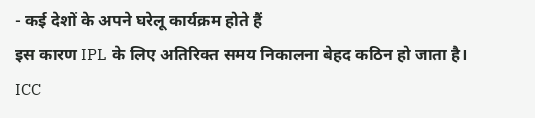- कई देशों के अपने घरेलू कार्यक्रम होते हैं
इस कारण IPL के लिए अतिरिक्त समय निकालना बेहद कठिन हो जाता है।
ICC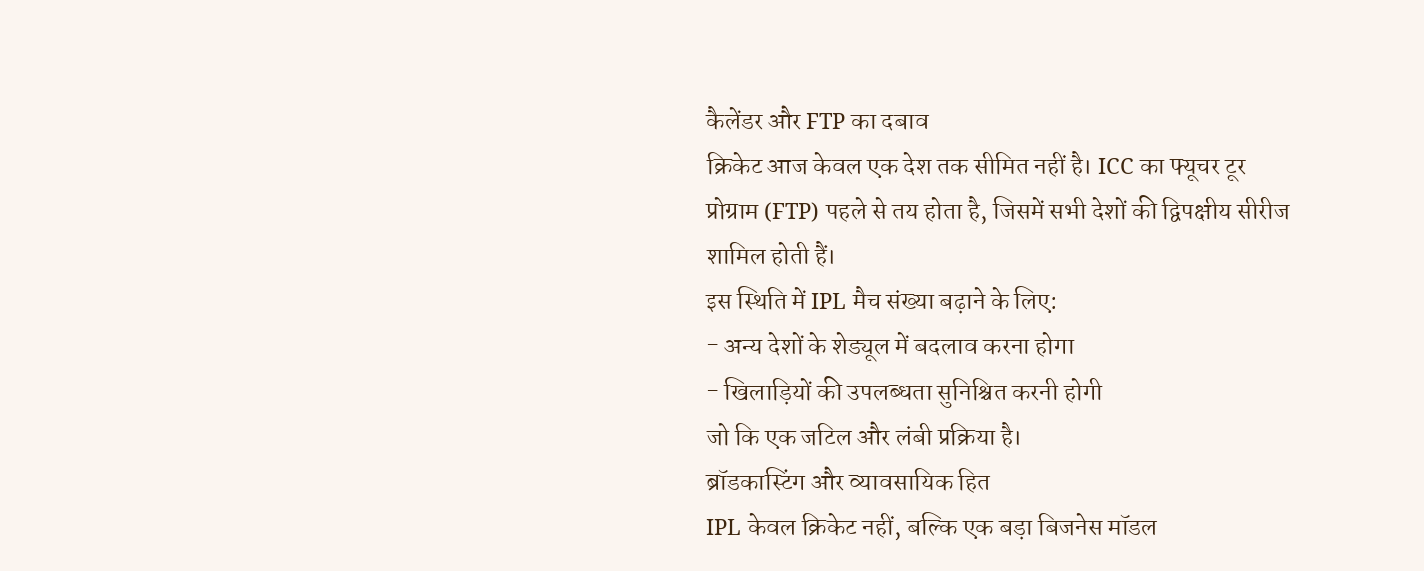कैलेंडर और FTP का दबाव
क्रिकेट आज केवल एक देश तक सीमित नहीं है। ICC का फ्यूचर टूर प्रोग्राम (FTP) पहले से तय होता है, जिसमें सभी देशों की द्विपक्षीय सीरीज शामिल होती हैं।
इस स्थिति में IPL मैच संख्या बढ़ाने के लिए:
- अन्य देशों के शेड्यूल में बदलाव करना होगा
- खिलाड़ियों की उपलब्धता सुनिश्चित करनी होगी
जो कि एक जटिल और लंबी प्रक्रिया है।
ब्रॉडकास्टिंग और व्यावसायिक हित
IPL केवल क्रिकेट नहीं, बल्कि एक बड़ा बिजनेस मॉडल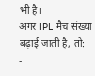भी है।
अगर IPL मैच संख्या बढ़ाई जाती है, तो:
-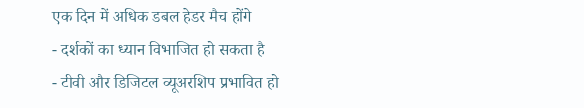एक दिन में अधिक डबल हेडर मैच होंगे
- दर्शकों का ध्यान विभाजित हो सकता है
- टीवी और डिजिटल व्यूअरशिप प्रभावित हो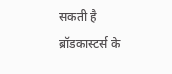सकती है
ब्रॉडकास्टर्स के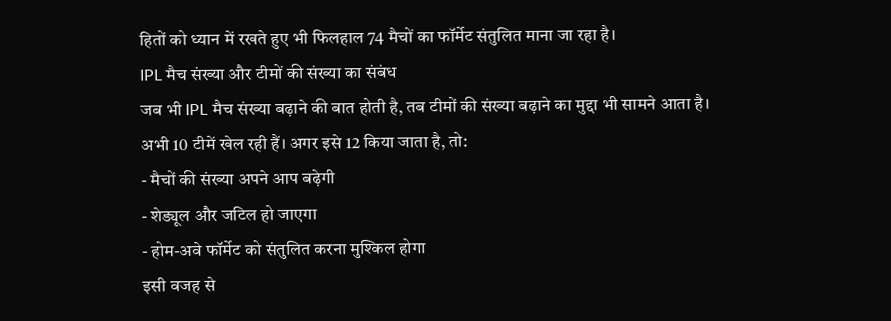हितों को ध्यान में रखते हुए भी फिलहाल 74 मैचों का फॉर्मेट संतुलित माना जा रहा है।
IPL मैच संख्या और टीमों की संख्या का संबंध
जब भी IPL मैच संख्या बढ़ाने की बात होती है, तब टीमों की संख्या बढ़ाने का मुद्दा भी सामने आता है।
अभी 10 टीमें खेल रही हैं। अगर इसे 12 किया जाता है, तो:
- मैचों की संख्या अपने आप बढ़ेगी
- शेड्यूल और जटिल हो जाएगा
- होम-अवे फॉर्मेट को संतुलित करना मुश्किल होगा
इसी वजह से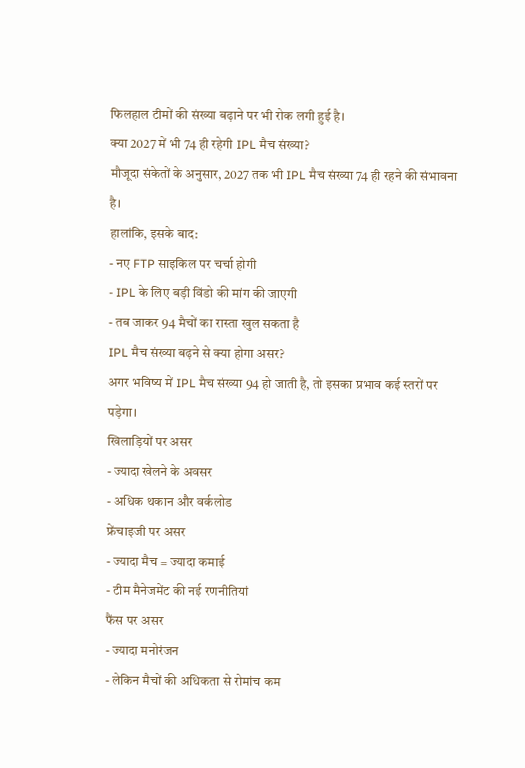फिलहाल टीमों की संख्या बढ़ाने पर भी रोक लगी हुई है।
क्या 2027 में भी 74 ही रहेगी IPL मैच संख्या?
मौजूदा संकेतों के अनुसार, 2027 तक भी IPL मैच संख्या 74 ही रहने की संभावना है।
हालांकि, इसके बाद:
- नए FTP साइकिल पर चर्चा होगी
- IPL के लिए बड़ी विंडो की मांग की जाएगी
- तब जाकर 94 मैचों का रास्ता खुल सकता है
IPL मैच संख्या बढ़ने से क्या होगा असर?
अगर भविष्य में IPL मैच संख्या 94 हो जाती है, तो इसका प्रभाव कई स्तरों पर पड़ेगा।
खिलाड़ियों पर असर
- ज्यादा खेलने के अवसर
- अधिक थकान और वर्कलोड
फ्रेंचाइजी पर असर
- ज्यादा मैच = ज्यादा कमाई
- टीम मैनेजमेंट की नई रणनीतियां
फैंस पर असर
- ज्यादा मनोरंजन
- लेकिन मैचों की अधिकता से रोमांच कम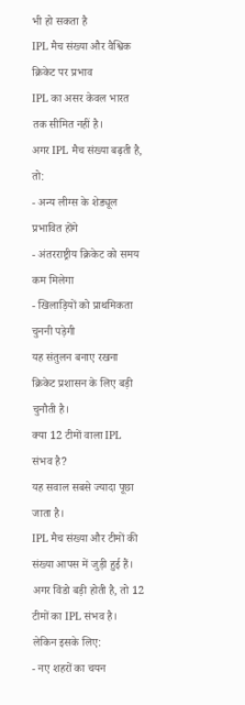भी हो सकता है
IPL मैच संख्या और वैश्विक क्रिकेट पर प्रभाव
IPL का असर केवल भारत तक सीमित नहीं है।
अगर IPL मैच संख्या बढ़ती है, तो:
- अन्य लीग्स के शेड्यूल प्रभावित होंगे
- अंतरराष्ट्रीय क्रिकेट को समय कम मिलेगा
- खिलाड़ियों को प्राथमिकता चुननी पड़ेगी
यह संतुलन बनाए रखना क्रिकेट प्रशासन के लिए बड़ी चुनौती है।
क्या 12 टीमों वाला IPL संभव है?
यह सवाल सबसे ज्यादा पूछा जाता है।
IPL मैच संख्या और टीमों की संख्या आपस में जुड़ी हुई हैं। अगर विंडो बड़ी होती है, तो 12 टीमों का IPL संभव है।
लेकिन इसके लिए:
- नए शहरों का चयन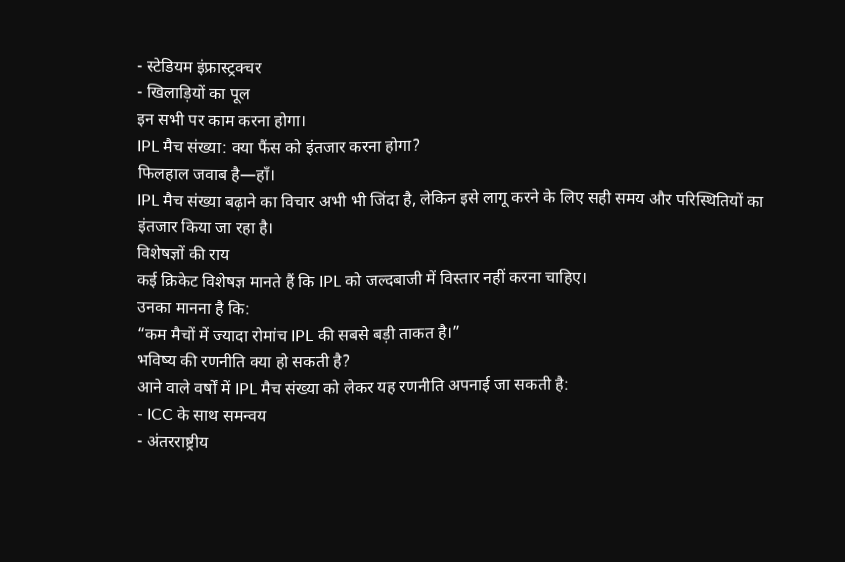- स्टेडियम इंफ्रास्ट्रक्चर
- खिलाड़ियों का पूल
इन सभी पर काम करना होगा।
IPL मैच संख्या: क्या फैंस को इंतजार करना होगा?
फिलहाल जवाब है—हाँ।
IPL मैच संख्या बढ़ाने का विचार अभी भी जिंदा है, लेकिन इसे लागू करने के लिए सही समय और परिस्थितियों का इंतजार किया जा रहा है।
विशेषज्ञों की राय
कई क्रिकेट विशेषज्ञ मानते हैं कि IPL को जल्दबाजी में विस्तार नहीं करना चाहिए।
उनका मानना है कि:
“कम मैचों में ज्यादा रोमांच IPL की सबसे बड़ी ताकत है।”
भविष्य की रणनीति क्या हो सकती है?
आने वाले वर्षों में IPL मैच संख्या को लेकर यह रणनीति अपनाई जा सकती है:
- ICC के साथ समन्वय
- अंतरराष्ट्रीय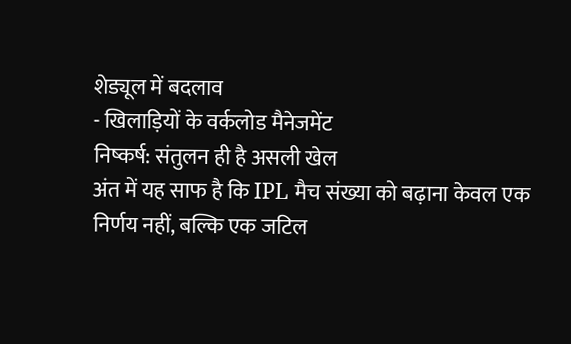शेड्यूल में बदलाव
- खिलाड़ियों के वर्कलोड मैनेजमेंट
निष्कर्ष: संतुलन ही है असली खेल
अंत में यह साफ है कि IPL मैच संख्या को बढ़ाना केवल एक निर्णय नहीं, बल्कि एक जटिल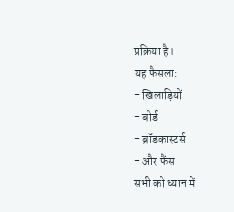प्रक्रिया है।
यह फैसला:
- खिलाड़ियों
- बोर्ड
- ब्रॉडकास्टर्स
- और फैंस
सभी को ध्यान में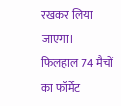रखकर लिया जाएगा।
फिलहाल 74 मैचों का फॉर्मेट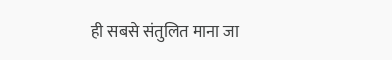ही सबसे संतुलित माना जा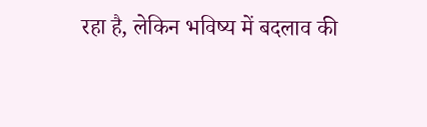रहा है, लेकिन भविष्य में बदलाव की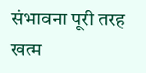संभावना पूरी तरह खत्म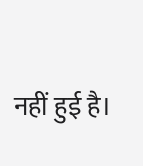नहीं हुई है।